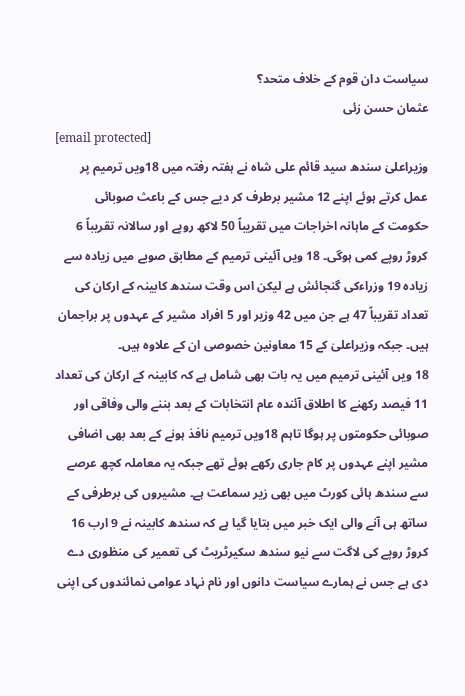سیاست دان قوم کے خلاف متحد؟
عثمان حسن زئی
[email protected]
وزیراعلیٰ سندھ سید قائم علی شاہ نے ہفتہ رفتہ میں 18ویں ترمیم پر عمل کرتے ہوئے اپنے 12 مشیر برطرف کر دیے جس کے باعث صوبائی حکومت کے ماہانہ اخراجات میں تقریباً 50 لاکھ روپے اور سالانہ تقریباً 6 کروڑ روپے کمی ہوگی۔ 18 ویں آئینی ترمیم کے مطابق صوبے میں زیادہ سے زیادہ 19 وزراءکی گنجائش ہے لیکن اس وقت سندھ کابینہ کے ارکان کی تعداد تقریباً 47 ہے جن میں 42 وزیر اور 5 افراد مشیر کے عہدوں پر براجمان ہیں۔ جبکہ وزیراعلیٰ کے 15 معاونین خصوصی ان کے علاوہ ہیں۔
18 ویں آئینی ترمیم میں یہ بات بھی شامل ہے کہ کابینہ کے ارکان کی تعداد 11 فیصد رکھنے کا اطلاق آئندہ عام انتخابات کے بعد بننے والی وفاقی اور صوبائی حکومتوں پر ہوگا تاہم 18ویں ترمیم نافذ ہونے کے بعد بھی اضافی مشیر اپنے عہدوں پر کام جاری رکھے ہوئے تھے جبکہ یہ معاملہ کچھ عرصے سے سندھ ہائی کورٹ میں بھی زیر سماعت ہے۔ مشیروں کی برطرفی کے ساتھ ہی آنے والی ایک خبر میں بتایا گیا ہے کہ سندھ کابینہ نے 9 ارب 16 کروڑ روپے کی لاگت سے نیو سندھ سکیرٹریٹ کی تعمیر کی منظوری دے دی ہے جس نے ہمارے سیاست دانوں اور نام نہاد عوامی نمائندوں کی اپنی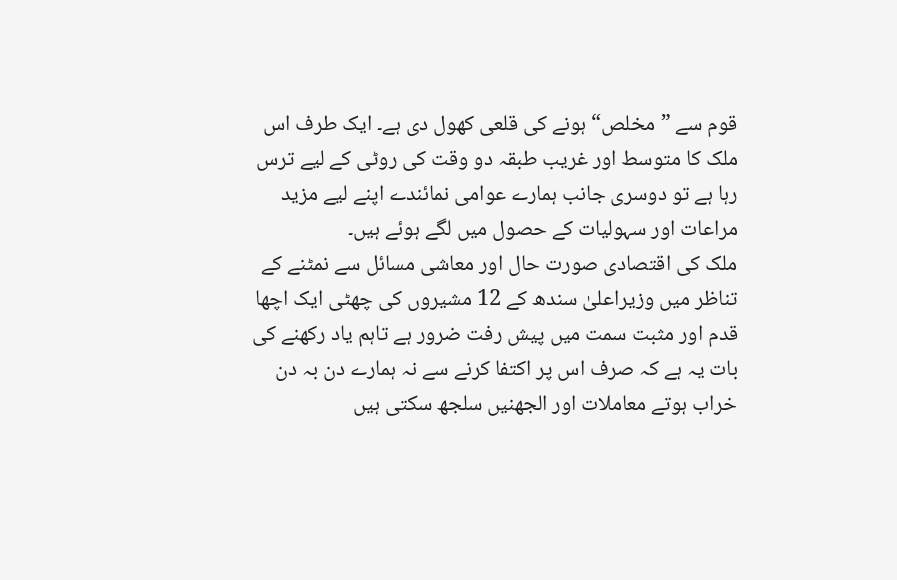قوم سے ”مخلص“ ہونے کی قلعی کھول دی ہے۔ ایک طرف اس ملک کا متوسط اور غریب طبقہ دو وقت کی روٹی کے لیے ترس رہا ہے تو دوسری جانب ہمارے عوامی نمائندے اپنے لیے مزید مراعات اور سہولیات کے حصول میں لگے ہوئے ہیں۔
ملک کی اقتصادی صورت حال اور معاشی مسائل سے نمٹنے کے تناظر میں وزیراعلیٰ سندھ کے 12 مشیروں کی چھٹی ایک اچھا قدم اور مثبت سمت میں پیش رفت ضرور ہے تاہم یاد رکھنے کی بات یہ ہے کہ صرف اس پر اکتفا کرنے سے نہ ہمارے دن بہ دن خراب ہوتے معاملات اور الجھنیں سلجھ سکتی ہیں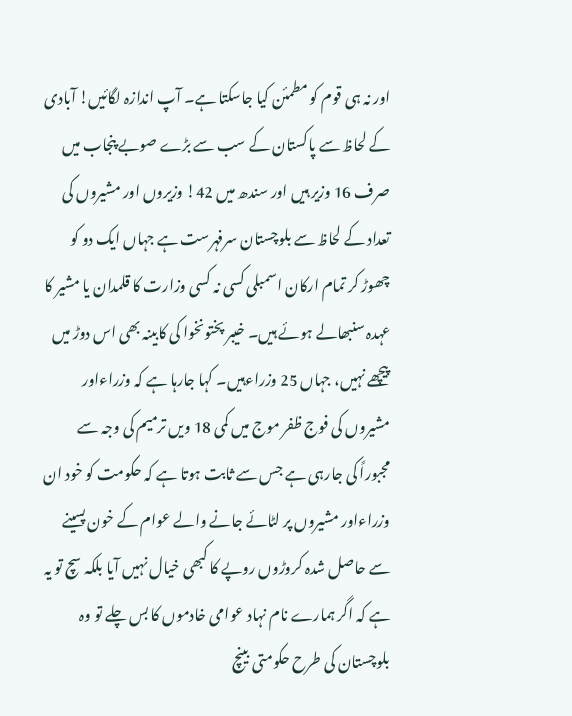اور نہ ہی قوم کو مطمئن کیا جاسکتا ہے۔ آپ اندازہ لگائیں! آبادی کے لحاظ سے پاکستان کے سب سے بڑے صوبے پنجاب میں صرف 16 وزیر ہیں اور سندھ میں 42! وزیروں اور مشیروں کی تعداد کے لحاظ سے بلوچستان سرفہرست ہے جہاں ایک دو کو چھوڑ کر تمام ارکان اسمبلی کسی نہ کسی وزارت کا قلمدان یا مشیر کا عہدہ سنبھالے ہوئے ہیں۔ خیبر پختونخوا کی کابینہ بھی اس دوڑ میں پیچھے نہیں، جہاں 25 وزراءہیں۔ کہا جارہا ہے کہ وزراءاور مشیروں کی فوج ظفر موج میں کمی 18 ویں ترمیم کی وجہ سے مجبوراً کی جارہی ہے جس سے ثابت ہوتا ہے کہ حکومت کو خود ان وزراءاور مشیروں پر لٹائے جانے والے عوام کے خون پسینے سے حاصل شدہ کروڑوں روپے کا کبھی خیال نہیں آیا بلکہ سچ تو یہ ہے کہ اگر ہمارے نام نہاد عوامی خادموں کا بس چلے تو وہ بلوچستان کی طرح حکومتی بینچ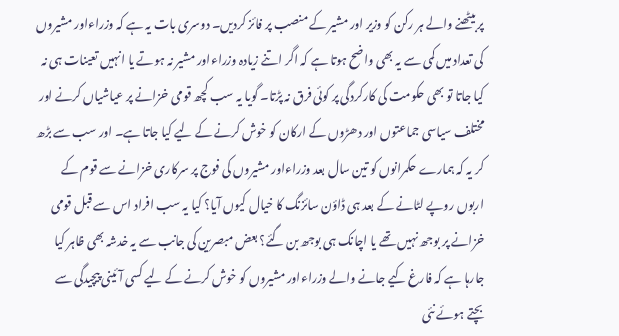پر بیٹھنے والے ہر رکن کو وزیر اور مشیر کے منصب پر فائز کردیں۔ دوسری بات یہ ہے کہ وزراءاور مشیروں کی تعداد میں کمی سے یہ بھی واضح ہوتا ہے کہ اگر اتنے زیادہ وزراءاور مشیر نہ ہوتے یا انہیں تعینات ہی نہ کیا جاتا تو بھی حکومت کی کارکردگی پر کوئی فرق نہ پڑتا۔ گویا یہ سب کچھ قومی خزانے پر عیاشیاں کرنے اور مختلف سیاسی جماعتوں اور دھڑوں کے ارکان کو خوش کرنے کے لیے کیا جاتا ہے۔ اور سب سے بڑھ کر یہ کہ ہمارے حکمرانوں کو تین سال بعد وزراءاور مشیروں کی فوج پر سرکاری خزانے سے قوم کے اربوں روپے لٹانے کے بعد ہی ڈاؤن سائزنگ کا خیال کیوں آیا؟ کیا یہ سب افراد اس سے قبل قومی خزانے پر بوجھ نہیں تھے یا اچانک ہی بوجھ بن گئے؟ بعض مبصرین کی جانب سے یہ خدشہ بھی ظاہر کیا جارہا ہے کہ فارغ کیے جانے والے وزراءاور مشیروں کو خوش کرنے کے لیے کسی آئینی پیچیدگی سے بچتے ہوئے نئی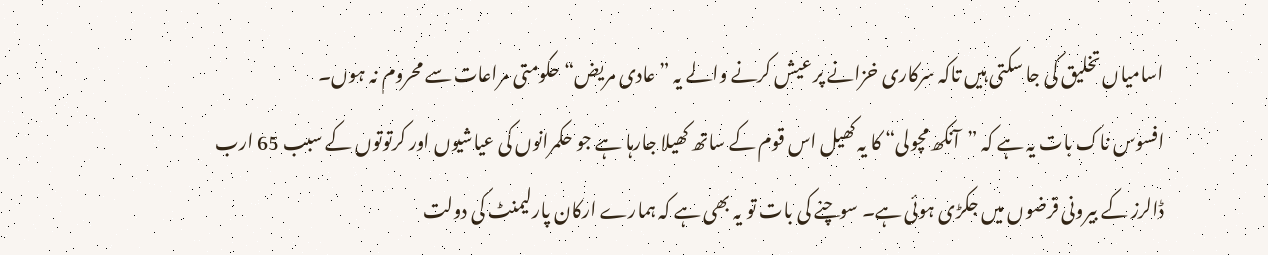اسامیاں تخلیق کی جا سکتی ہیں تاکہ سرکاری خزانے پر عیش کرنے والے یہ ”عادی مریض“ حکومتی مراعات سے محروم نہ ہوں۔
افسوس ناک بات یہ ہے کہ ”آنکھ مچولی“ کا یہ کھیل اس قوم کے ساتھ کھیلا جارہا ہے جو حکمرانوں کی عیاشیوں اور کرتوتوں کے سبب 65 ارب ڈالرز کے بیرونی قرضوں میں جکڑی ہوئی ہے۔ سوچنے کی بات تو یہ بھی ہے کہ ہمارے ارکان پارلیمنٹ کی دولت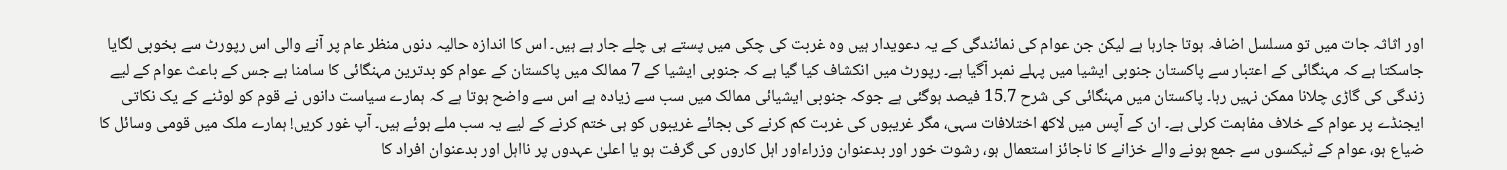اور اثاثہ جات میں تو مسلسل اضافہ ہوتا جارہا ہے لیکن جن عوام کی نمائندگی کے یہ دعویدار ہیں وہ غربت کی چکی میں پستے ہی چلے جار ہے ہیں۔ اس کا اندازہ حالیہ دنوں منظر عام پر آنے والی اس رپورٹ سے بخوبی لگایا جاسکتا ہے کہ مہنگائی کے اعتبار سے پاکستان جنوبی ایشیا میں پہلے نمبر آگیا ہے۔ رپورٹ میں انکشاف کیا گیا ہے کہ جنوبی ایشیا کے 7 ممالک میں پاکستان کے عوام کو بدترین مہنگائی کا سامنا ہے جس کے باعث عوام کے لیے زندگی کی گاڑی چلانا ممکن نہیں رہا۔ پاکستان میں مہنگائی کی شرح 15.7 فیصد ہوگئی ہے جوکہ جنوبی ایشیائی ممالک میں سب سے زیادہ ہے اس سے واضح ہوتا ہے کہ ہمارے سیاست دانوں نے قوم کو لوٹنے کے یک نکاتی ایجنڈے پر عوام کے خلاف مفاہمت کرلی ہے۔ ان کے آپس میں لاکھ اختلافات سہی، مگر غریبوں کی غربت کم کرنے کی بجائے غریبوں کو ہی ختم کرنے کے لیے یہ سب ملے ہوئے ہیں۔ آپ غور کریں! ہمارے ملک میں قومی وسائل کا ضیاع ہو، عوام کے ٹیکسوں سے جمع ہونے والے خزانے کا ناجائز استعمال ہو، رشوت خور اور بدعنوان وزراءاور اہل کاروں کی گرفت ہو یا اعلیٰ عہدوں پر نااہل اور بدعنوان افراد کا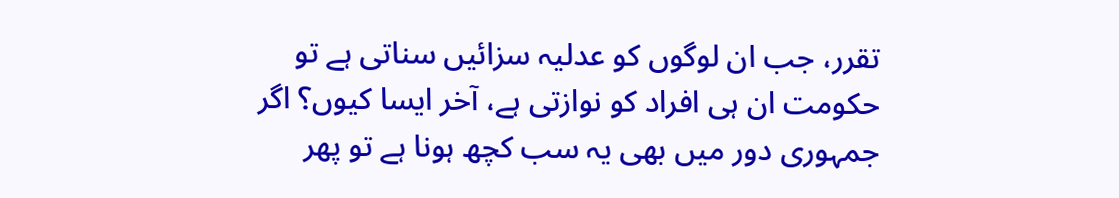تقرر، جب ان لوگوں کو عدلیہ سزائیں سناتی ہے تو حکومت ان ہی افراد کو نوازتی ہے، آخر ایسا کیوں؟ اگر جمہوری دور میں بھی یہ سب کچھ ہونا ہے تو پھر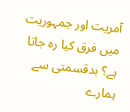آمریت اور جمہوریت میں فرق کیا رہ جاتا ہے؟ بدقسمتی سے ہمارے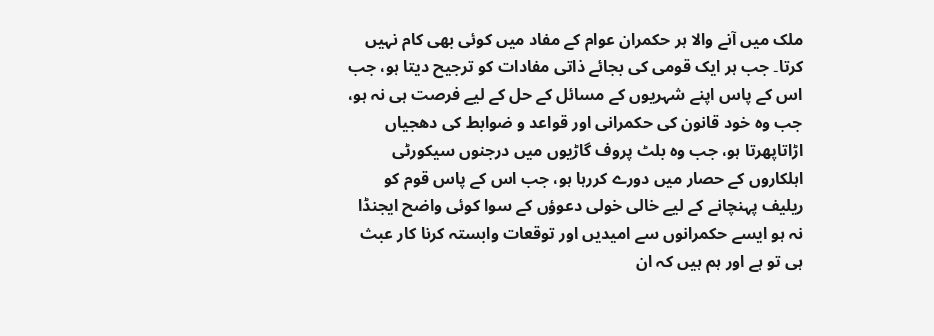ملک میں آنے والا ہر حکمران عوام کے مفاد میں کوئی بھی کام نہیں کرتا۔ جب ہر ایک قومی کی بجائے ذاتی مفادات کو ترجیح دیتا ہو، جب اس کے پاس اپنے شہریوں کے مسائل کے حل کے لیے فرصت ہی نہ ہو، جب وہ خود قانون کی حکمرانی اور قواعد و ضوابط کی دھجیاں اڑاتاپھرتا ہو، جب وہ بلٹ پروف گاڑیوں میں درجنوں سیکورٹی اہلکاروں کے حصار میں دورے کررہا ہو، جب اس کے پاس قوم کو ریلیف پہنچانے کے لیے خالی خولی دعوؤں کے سوا کوئی واضح ایجنڈا نہ ہو ایسے حکمرانوں سے امیدیں اور توقعات وابستہ کرنا کار عبث ہی تو ہے اور ہم ہیں کہ ان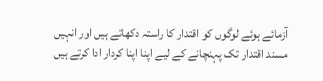آزمائے ہوئے لوگوں کو اقتدار کا راستہ دکھاتے ہیں اور انہیں مسند اقتدار تک پہنچانے کے لیے اپنا اپنا کردار ادا کرتے ہیں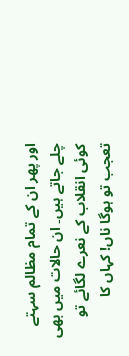اور پھر ان کے تمام مظالم سہتے چلے جاتے ہیں۔ ان حالات میں بھی کوئی انقلاب کے نعرے لگائے تو تعجب تو ہوگا ناں! کہاں کا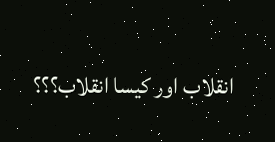انقلاب اور کیسا انقلاب؟؟؟